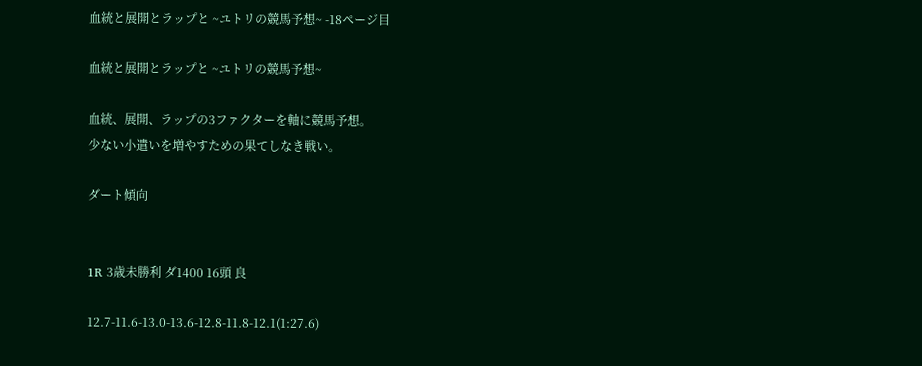血統と展開とラップと ~ユトリの競馬予想~ -18ページ目

血統と展開とラップと ~ユトリの競馬予想~

血統、展開、ラップの3ファクターを軸に競馬予想。
少ない小遣いを増やすための果てしなき戦い。

ダート傾向


1R 3歳未勝利 ダ1400 16頭 良

12.7-11.6-13.0-13.6-12.8-11.8-12.1(1:27.6)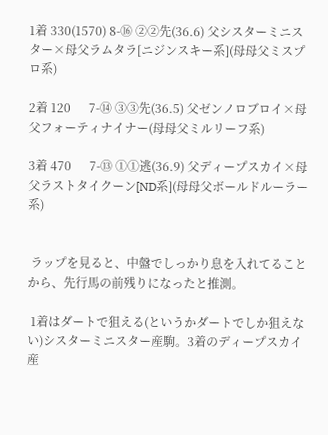1着 330(1570) 8-⑯ ②②先(36.6) 父シスターミニスター×母父ラムタラ[ニジンスキー系](母母父ミスプロ系)

2着 120      7-⑭ ③③先(36.5) 父ゼンノロブロイ×母父フォーティナイナー(母母父ミルリーフ系)

3着 470      7-⑬ ①①逃(36.9) 父ディープスカイ×母父ラストタイクーン[ND系](母母父ボールドルーラー系)


 ラップを見ると、中盤でしっかり息を入れてることから、先行馬の前残りになったと推測。

 1着はダートで狙える(というかダートでしか狙えない)シスターミニスター産駒。3着のディープスカイ産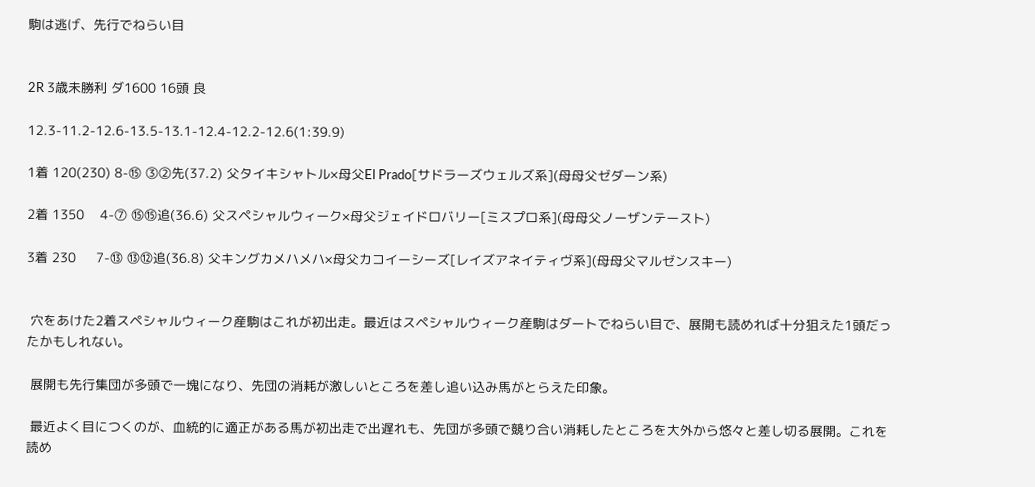駒は逃げ、先行でねらい目


2R 3歳未勝利 ダ1600 16頭 良

12.3-11.2-12.6-13.5-13.1-12.4-12.2-12.6(1:39.9)

1着 120(230) 8-⑮ ③②先(37.2) 父タイキシャトル×母父El Prado[サドラーズウェルズ系](母母父ゼダーン系)

2着 1350    4-⑦ ⑮⑮追(36.6) 父スペシャルウィーク×母父ジェイドロバリー[ミスプロ系](母母父ノーザンテースト)

3着 230     7-⑬ ⑬⑫追(36.8) 父キングカメハメハ×母父カコイーシーズ[レイズアネイティヴ系](母母父マルゼンスキー)


 穴をあけた2着スペシャルウィーク産駒はこれが初出走。最近はスペシャルウィーク産駒はダートでねらい目で、展開も読めれば十分狙えた1頭だったかもしれない。

 展開も先行集団が多頭で一塊になり、先団の消耗が激しいところを差し追い込み馬がとらえた印象。

 最近よく目につくのが、血統的に適正がある馬が初出走で出遅れも、先団が多頭で競り合い消耗したところを大外から悠々と差し切る展開。これを読め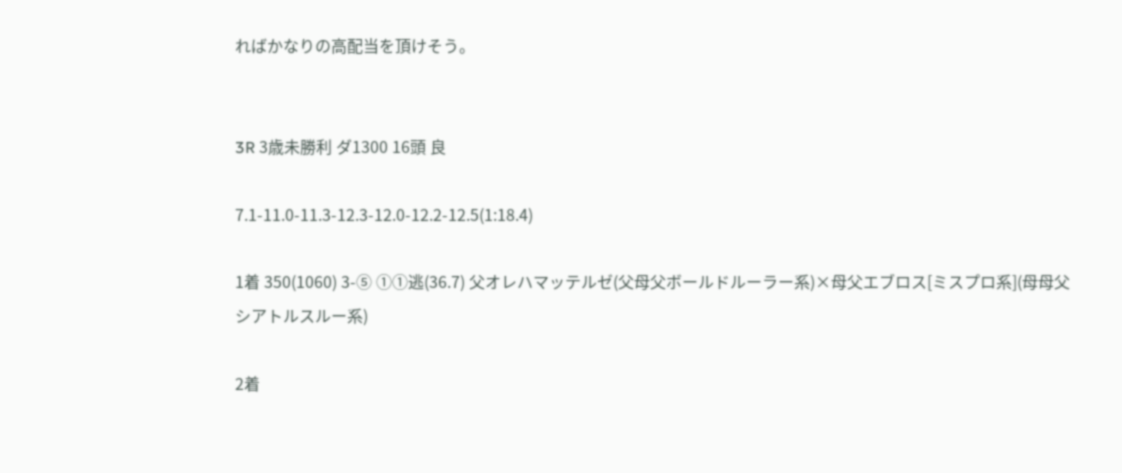ればかなりの高配当を頂けそう。


3R 3歳未勝利 ダ1300 16頭 良

7.1-11.0-11.3-12.3-12.0-12.2-12.5(1:18.4)

1着 350(1060) 3-⑤ ①①逃(36.7) 父オレハマッテルゼ(父母父ボールドルーラー系)×母父エブロス[ミスプロ系](母母父シアトルスルー系)

2着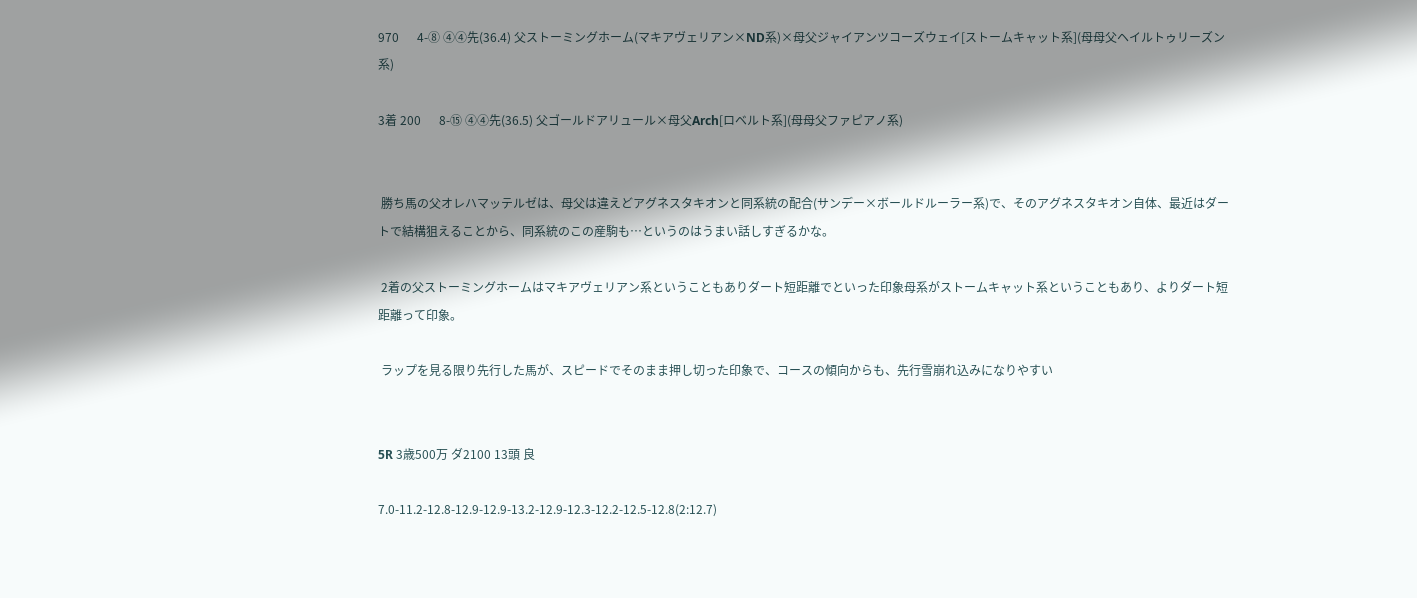970      4-⑧ ④④先(36.4) 父ストーミングホーム(マキアヴェリアン×ND系)×母父ジャイアンツコーズウェイ[ストームキャット系](母母父ヘイルトゥリーズン系)

3着 200      8-⑮ ④④先(36.5) 父ゴールドアリュール×母父Arch[ロベルト系](母母父ファピアノ系)


 勝ち馬の父オレハマッテルゼは、母父は違えどアグネスタキオンと同系統の配合(サンデー×ボールドルーラー系)で、そのアグネスタキオン自体、最近はダートで結構狙えることから、同系統のこの産駒も…というのはうまい話しすぎるかな。

 2着の父ストーミングホームはマキアヴェリアン系ということもありダート短距離でといった印象母系がストームキャット系ということもあり、よりダート短距離って印象。

 ラップを見る限り先行した馬が、スピードでそのまま押し切った印象で、コースの傾向からも、先行雪崩れ込みになりやすい


5R 3歳500万 ダ2100 13頭 良

7.0-11.2-12.8-12.9-12.9-13.2-12.9-12.3-12.2-12.5-12.8(2:12.7)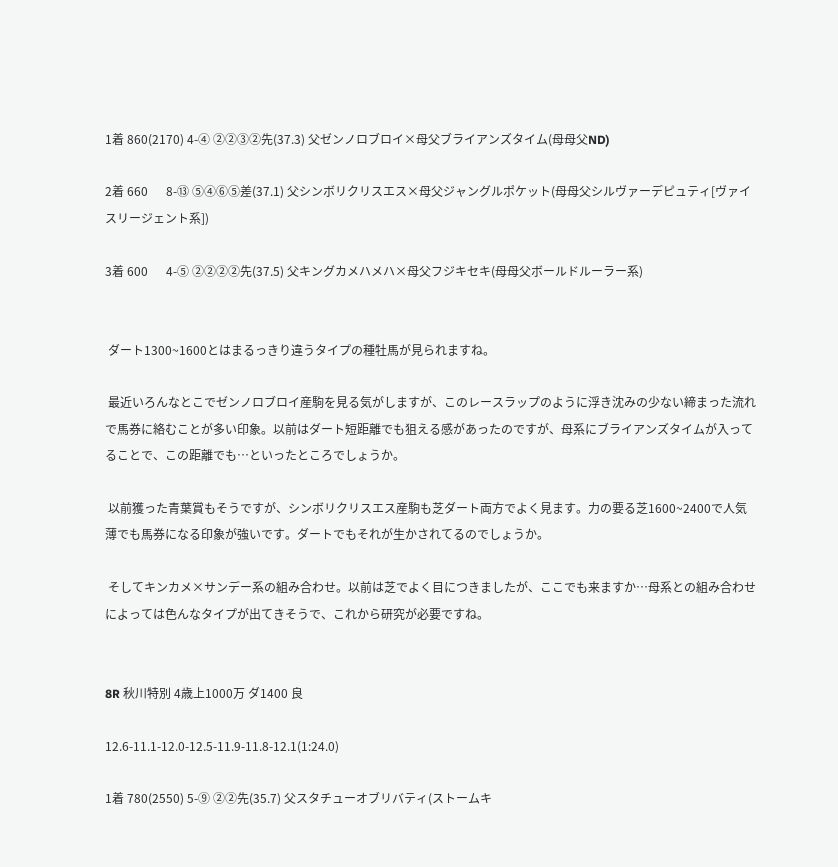1着 860(2170) 4-④ ②②③②先(37.3) 父ゼンノロブロイ×母父ブライアンズタイム(母母父ND)

2着 660      8-⑬ ⑤④⑥⑤差(37.1) 父シンボリクリスエス×母父ジャングルポケット(母母父シルヴァーデピュティ[ヴァイスリージェント系])

3着 600      4-⑤ ②②②②先(37.5) 父キングカメハメハ×母父フジキセキ(母母父ボールドルーラー系)


 ダート1300~1600とはまるっきり違うタイプの種牡馬が見られますね。

 最近いろんなとこでゼンノロブロイ産駒を見る気がしますが、このレースラップのように浮き沈みの少ない締まった流れで馬券に絡むことが多い印象。以前はダート短距離でも狙える感があったのですが、母系にブライアンズタイムが入ってることで、この距離でも…といったところでしょうか。

 以前獲った青葉賞もそうですが、シンボリクリスエス産駒も芝ダート両方でよく見ます。力の要る芝1600~2400で人気薄でも馬券になる印象が強いです。ダートでもそれが生かされてるのでしょうか。

 そしてキンカメ×サンデー系の組み合わせ。以前は芝でよく目につきましたが、ここでも来ますか…母系との組み合わせによっては色んなタイプが出てきそうで、これから研究が必要ですね。


8R 秋川特別 4歳上1000万 ダ1400 良

12.6-11.1-12.0-12.5-11.9-11.8-12.1(1:24.0)

1着 780(2550) 5-⑨ ②②先(35.7) 父スタチューオブリバティ(ストームキ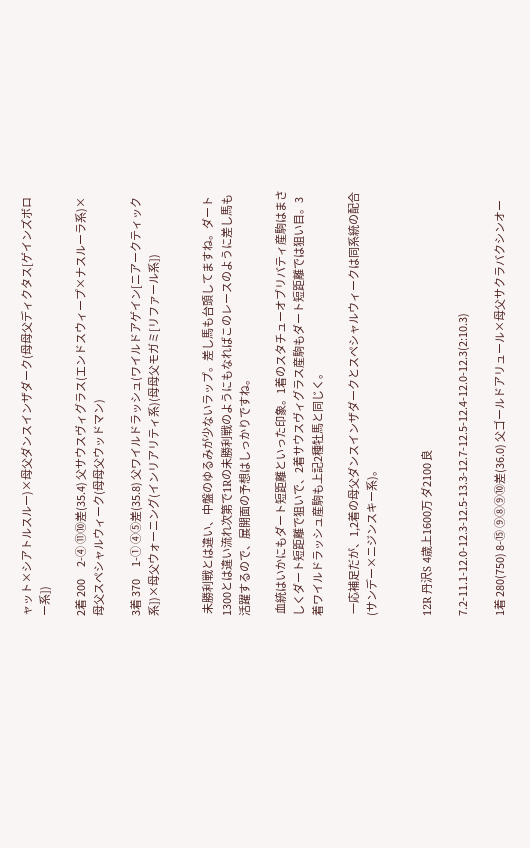ャット×シアトルスルー)×母父ダンスインザダーク(母母父ディクタス[ゲインズボロー系])

2着 200      2-④ ⑪⑩差(35.4) 父サウスヴィグラス(エンドスウィープ×ナスルーラ系)×母父スペシャルウィーク(母母父ウッドマン)

3着 370      1-① ④⑤差(35.8) 父ワイルドラッシュ(ワイルドアゲイン[ニアークティック系])×母父ウォーニング(インリアリティ系)(母母父モガミ[リファール系])


 未勝利戦とは違い、中盤のゆるみが少ないラップ。差し馬も台頭してますね。ダート1300とは違い流れ次第で1Rの未勝利戦のようにもなればこのレースのように差し馬も活躍するので、展開面の予想はしっかりですね。

 血統はいかにもダート短距離といった印象。1着のスタチューオブリバティ産駒はまさしくダート短距離で狙いで、2着サウスヴィグラス産駒もダート短距離では狙い目。3着ワイルドラッシュ産駒も上記2種牡馬と同じく。

 一応補足だが、1,2着の母父ダンスインザダークとスペシャルウィークは同系統の配合(サンデー×ニジンスキー系)。


12R 丹沢S 4歳上1600万 ダ2100 良

7.2-11.1-12.0-12.3-12.5-13.3-12.7-12.5-12.4-12.0-12.3(2:10.3)

1着 280(750) 8-⑮ ⑨⑧⑨⑩差(36.0) 父ゴールドアリュール×母父サクラバクシンオー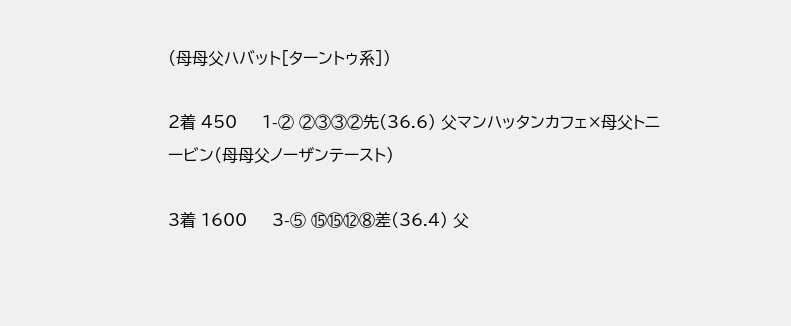(母母父ハバット[ターントゥ系])

2着 450     1-② ②③③②先(36.6) 父マンハッタンカフェ×母父トニービン(母母父ノーザンテースト)

3着 1600     3-⑤ ⑮⑮⑫⑧差(36.4) 父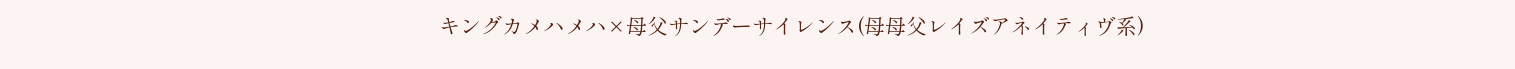キングカメハメハ×母父サンデーサイレンス(母母父レイズアネイティヴ系)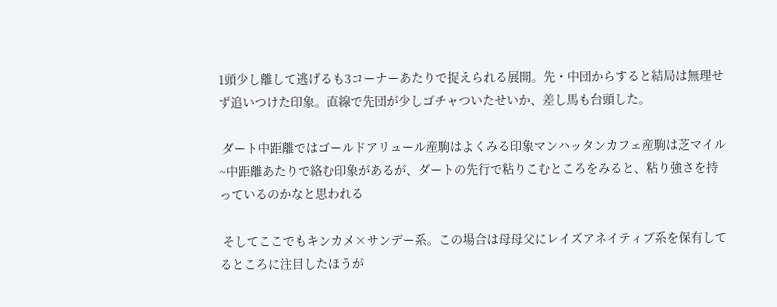1頭少し離して逃げるも3コーナーあたりで捉えられる展開。先・中団からすると結局は無理せず追いつけた印象。直線で先団が少しゴチャついたせいか、差し馬も台頭した。

 ダート中距離ではゴールドアリュール産駒はよくみる印象マンハッタンカフェ産駒は芝マイル~中距離あたりで絡む印象があるが、ダートの先行で粘りこむところをみると、粘り強さを持っているのかなと思われる

 そしてここでもキンカメ×サンデー系。この場合は母母父にレイズアネイティブ系を保有してるところに注目したほうが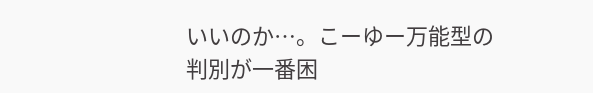いいのか…。こーゆー万能型の判別が一番困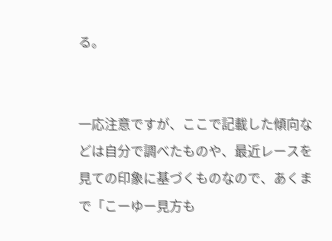る。


一応注意ですが、ここで記載した傾向などは自分で調べたものや、最近レースを見ての印象に基づくものなので、あくまで「こーゆー見方も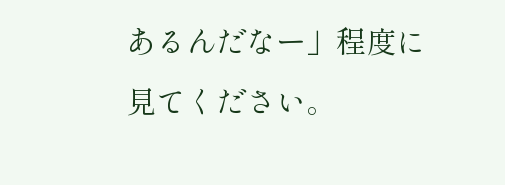あるんだなー」程度に見てください。